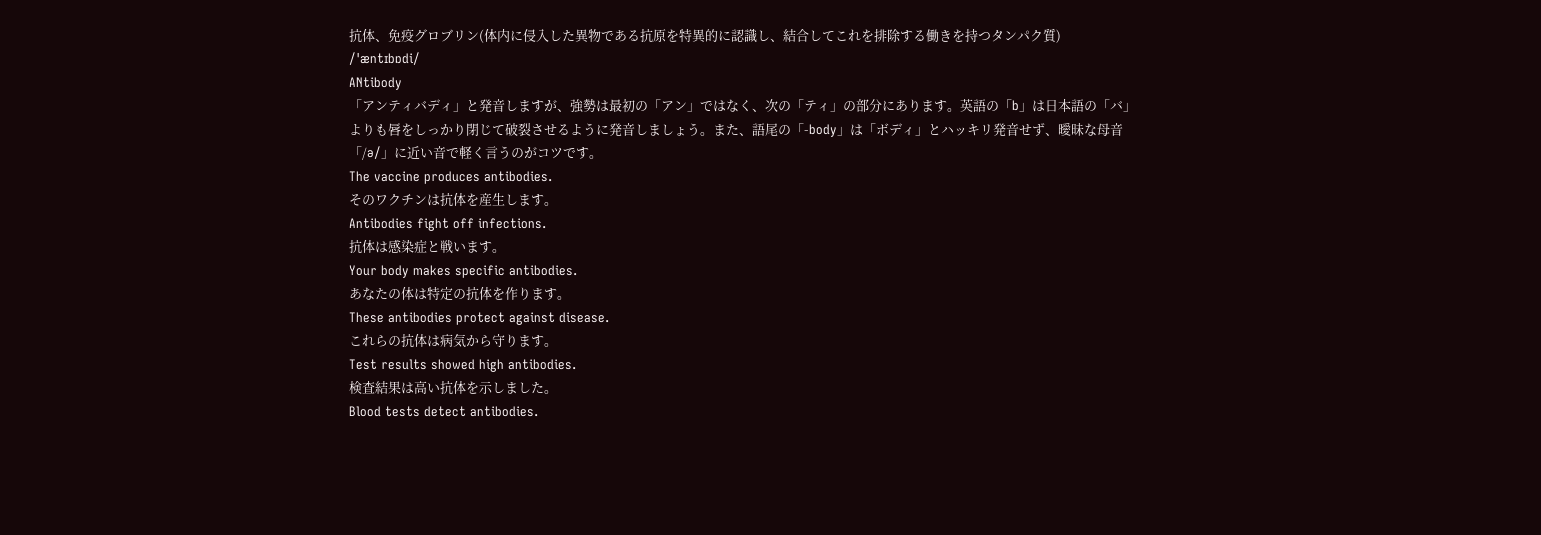抗体、免疫グロブリン(体内に侵入した異物である抗原を特異的に認識し、結合してこれを排除する働きを持つタンパク質)
/ˈæntɪbɒdi/
ANtibody
「アンティバディ」と発音しますが、強勢は最初の「アン」ではなく、次の「ティ」の部分にあります。英語の「b」は日本語の「バ」よりも唇をしっかり閉じて破裂させるように発音しましょう。また、語尾の「-body」は「ボディ」とハッキリ発音せず、曖昧な母音「/ə/」に近い音で軽く言うのがコツです。
The vaccine produces antibodies.
そのワクチンは抗体を産生します。
Antibodies fight off infections.
抗体は感染症と戦います。
Your body makes specific antibodies.
あなたの体は特定の抗体を作ります。
These antibodies protect against disease.
これらの抗体は病気から守ります。
Test results showed high antibodies.
検査結果は高い抗体を示しました。
Blood tests detect antibodies.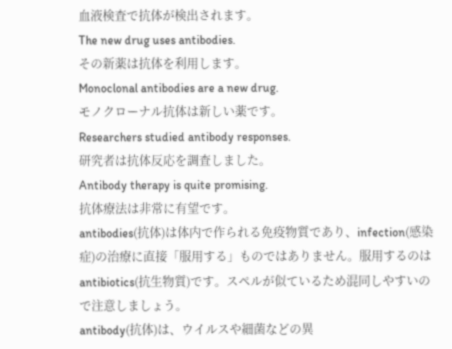血液検査で抗体が検出されます。
The new drug uses antibodies.
その新薬は抗体を利用します。
Monoclonal antibodies are a new drug.
モノクローナル抗体は新しい薬です。
Researchers studied antibody responses.
研究者は抗体反応を調査しました。
Antibody therapy is quite promising.
抗体療法は非常に有望です。
antibodies(抗体)は体内で作られる免疫物質であり、infection(感染症)の治療に直接「服用する」ものではありません。服用するのはantibiotics(抗生物質)です。スペルが似ているため混同しやすいので注意しましょう。
antibody(抗体)は、ウイルスや細菌などの異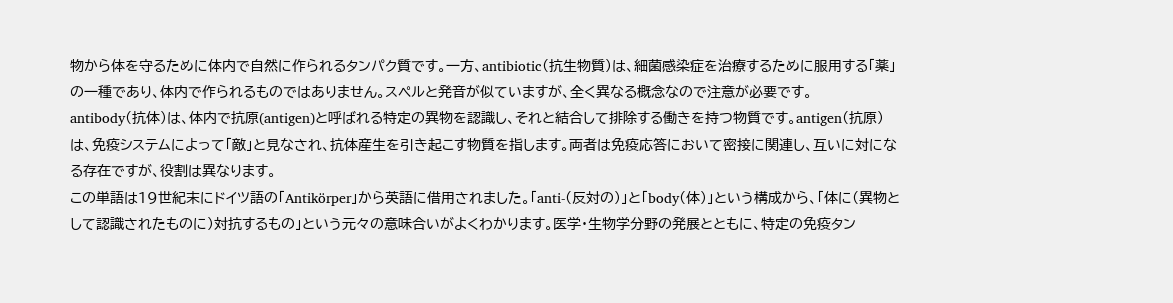物から体を守るために体内で自然に作られるタンパク質です。一方、antibiotic(抗生物質)は、細菌感染症を治療するために服用する「薬」の一種であり、体内で作られるものではありません。スペルと発音が似ていますが、全く異なる概念なので注意が必要です。
antibody(抗体)は、体内で抗原(antigen)と呼ばれる特定の異物を認識し、それと結合して排除する働きを持つ物質です。antigen(抗原)は、免疫システムによって「敵」と見なされ、抗体産生を引き起こす物質を指します。両者は免疫応答において密接に関連し、互いに対になる存在ですが、役割は異なります。
この単語は19世紀末にドイツ語の「Antikörper」から英語に借用されました。「anti-(反対の)」と「body(体)」という構成から、「体に(異物として認識されたものに)対抗するもの」という元々の意味合いがよくわかります。医学・生物学分野の発展とともに、特定の免疫タン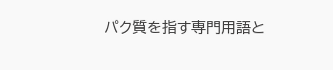パク質を指す専門用語と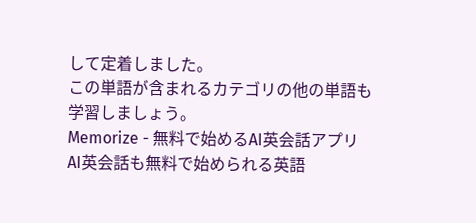して定着しました。
この単語が含まれるカテゴリの他の単語も学習しましょう。
Memorize - 無料で始めるAI英会話アプリ
AI英会話も無料で始められる英語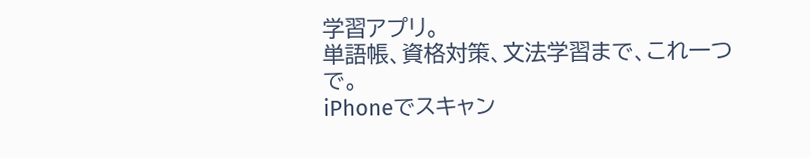学習アプリ。
単語帳、資格対策、文法学習まで、これ一つで。
iPhoneでスキャン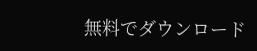無料でダウンロード